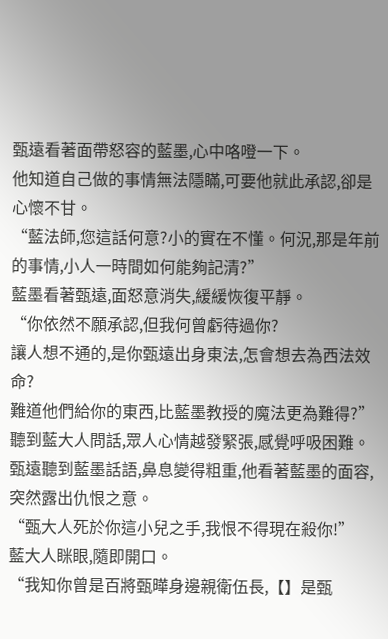甄遠看著面帶怒容的藍墨,心中咯噔一下。
他知道自己做的事情無法隱瞞,可要他就此承認,卻是心懷不甘。
“藍法師,您這話何意?小的實在不懂。何況,那是年前的事情,小人一時間如何能夠記清?”
藍墨看著甄遠,面怒意消失,緩緩恢復平靜。
“你依然不願承認,但我何曾虧待過你?
讓人想不通的,是你甄遠出身東法,怎會想去為西法效命?
難道他們給你的東西,比藍墨教授的魔法更為難得?”
聽到藍大人問話,眾人心情越發緊張,感覺呼吸困難。
甄遠聽到藍墨話語,鼻息變得粗重,他看著藍墨的面容,突然露出仇恨之意。
“甄大人死於你這小兒之手,我恨不得現在殺你!”
藍大人眯眼,隨即開口。
“我知你曾是百將甄曄身邊親衛伍長,【】是甄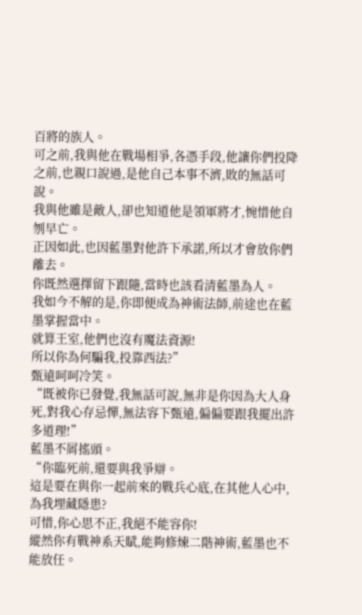百將的族人。
可之前,我與他在戰場相爭,各憑手段,他讓你們投降之前,也親口說過,是他自己本事不濟,敗的無話可說。
我與他雖是敵人,卻也知道他是領軍將才,惋惜他自刎早亡。
正因如此,也因藍墨對他許下承諾,所以才會放你們離去。
你既然選擇留下跟隨,當時也該看清藍墨為人。
我如今不解的是,你即便成為神術法師,前途也在藍墨掌握當中。
就算王室,他們也沒有魔法資源!
所以你為何騙我,投靠西法?”
甄遠呵呵冷笑。
“既被你已發覺,我無話可說,無非是你因為大人身死,對我心存忌憚,無法容下甄遠,偏偏要跟我擺出許多道理!”
藍墨不屑搖頭。
“你臨死前,還要與我爭辯。
這是要在與你一起前來的戰兵心底,在其他人心中,為我埋藏隱患?
可惜,你心思不正,我絕不能容你!
縱然你有戰神系天賦,能夠修煉二階神術,藍墨也不能放任。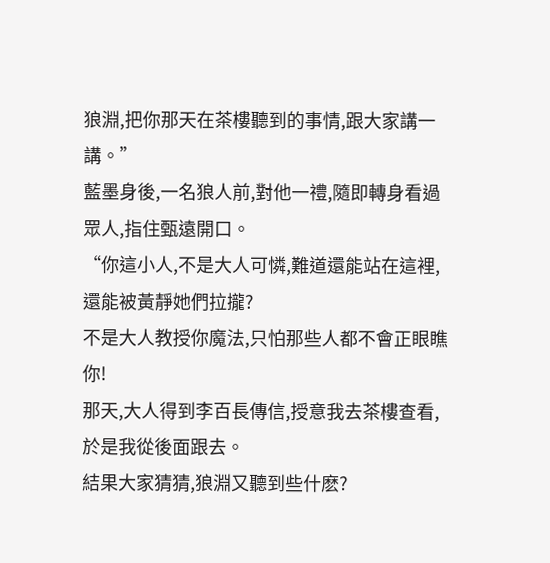狼淵,把你那天在茶樓聽到的事情,跟大家講一講。”
藍墨身後,一名狼人前,對他一禮,隨即轉身看過眾人,指住甄遠開口。
“你這小人,不是大人可憐,難道還能站在這裡,還能被黃靜她們拉攏?
不是大人教授你魔法,只怕那些人都不會正眼瞧你!
那天,大人得到李百長傳信,授意我去茶樓查看,於是我從後面跟去。
結果大家猜猜,狼淵又聽到些什麽?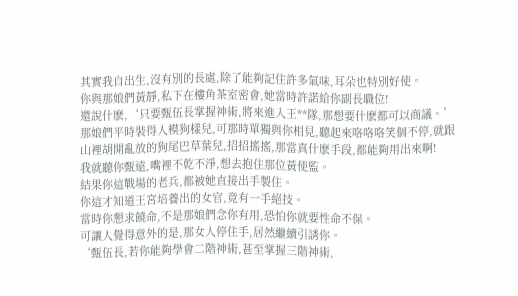其實我自出生,沒有別的長處,除了能夠記住許多氣味,耳朵也特別好使。
你與那娘們黃靜,私下在樓角茶室密會,她當時許諾給你副長職位!
還說什麽,‘只要甄伍長掌握神術,將來進入王**隊,那想要什麽都可以商議。’
那娘們平時裝得人模狗樣兒,可那時單獨與你相見,聽起來咯咯咯笑個不停,就跟山裡胡開亂放的狗尾巴草葉兒,招招搖搖,那當真什麽手段,都能夠用出來啊!
我就聽你甄遠,嘴裡不乾不淨,想去抱住那位黃使監。
結果你這戰場的老兵,都被她直接出手製住。
你這才知道王宮培養出的女官,竟有一手絕技。
當時你懇求饒命,不是那娘們念你有用,恐怕你就要性命不保。
可讓人覺得意外的是,那女人停住手,居然繼續引誘你。
‘甄伍長,若你能夠學會二階神術,甚至掌握三階神術,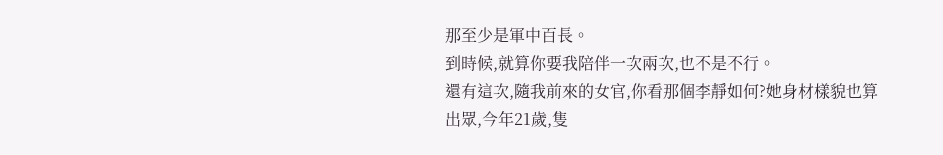那至少是軍中百長。
到時候,就算你要我陪伴一次兩次,也不是不行。
還有這次,隨我前來的女官,你看那個李靜如何?她身材樣貌也算出眾,今年21歲,隻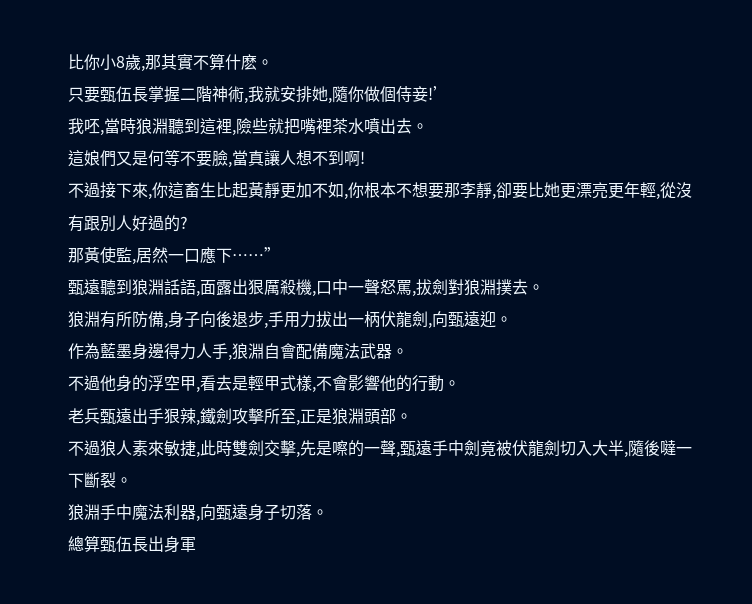比你小8歲,那其實不算什麽。
只要甄伍長掌握二階神術,我就安排她,隨你做個侍妾!’
我呸,當時狼淵聽到這裡,險些就把嘴裡茶水噴出去。
這娘們又是何等不要臉,當真讓人想不到啊!
不過接下來,你這畜生比起黃靜更加不如,你根本不想要那李靜,卻要比她更漂亮更年輕,從沒有跟別人好過的?
那黃使監,居然一口應下……”
甄遠聽到狼淵話語,面露出狠厲殺機,口中一聲怒罵,拔劍對狼淵撲去。
狼淵有所防備,身子向後退步,手用力拔出一柄伏龍劍,向甄遠迎。
作為藍墨身邊得力人手,狼淵自會配備魔法武器。
不過他身的浮空甲,看去是輕甲式樣,不會影響他的行動。
老兵甄遠出手狠辣,鐵劍攻擊所至,正是狼淵頭部。
不過狼人素來敏捷,此時雙劍交擊,先是嚓的一聲,甄遠手中劍竟被伏龍劍切入大半,隨後噠一下斷裂。
狼淵手中魔法利器,向甄遠身子切落。
總算甄伍長出身軍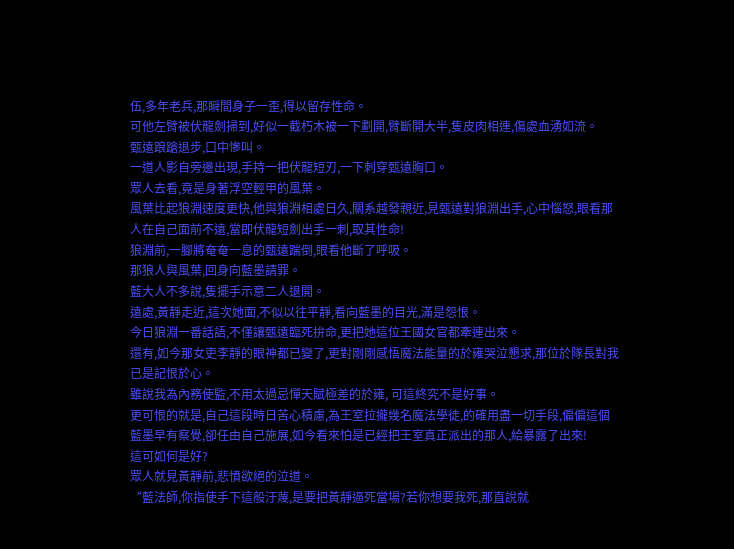伍,多年老兵,那瞬間身子一歪,得以留存性命。
可他左臂被伏龍劍掃到,好似一截朽木被一下劃開,臂斷開大半,隻皮肉相連,傷處血湧如流。
甄遠踉蹌退步,口中慘叫。
一道人影自旁邊出現,手持一把伏龍短刃,一下刺穿甄遠胸口。
眾人去看,竟是身著浮空輕甲的風葉。
風葉比起狼淵速度更快,他與狼淵相處日久,關系越發親近,見甄遠對狼淵出手,心中惱怒,眼看那人在自己面前不遠,當即伏龍短劍出手一刺,取其性命!
狼淵前,一腳將奄奄一息的甄遠踹倒,眼看他斷了呼吸。
那狼人與風葉,回身向藍墨請罪。
藍大人不多說,隻擺手示意二人退開。
遠處,黃靜走近,這次她面,不似以往平靜,看向藍墨的目光,滿是怨恨。
今日狼淵一番話語,不僅讓甄遠臨死拚命,更把她這位王國女官都牽連出來。
還有,如今那女吏李靜的眼神都已變了,更對剛剛感悟魔法能量的於雍哭泣懇求,那位於隊長對我已是記恨於心。
雖說我為內務使監,不用太過忌憚天賦極差的於雍, 可這終究不是好事。
更可恨的就是,自己這段時日苦心積慮,為王室拉攏幾名魔法學徒,的確用盡一切手段,偏偏這個藍墨早有察覺,卻任由自己施展,如今看來怕是已經把王室真正派出的那人,給暴露了出來!
這可如何是好?
眾人就見黃靜前,悲憤欲絕的泣道。
“藍法師,你指使手下這般汙蔑,是要把黃靜逼死當場?若你想要我死,那直說就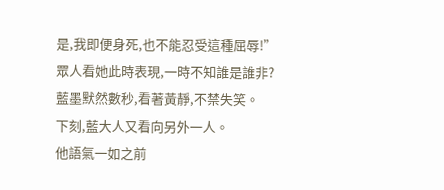是,我即便身死,也不能忍受這種屈辱!”
眾人看她此時表現,一時不知誰是誰非?
藍墨默然數秒,看著黃靜,不禁失笑。
下刻,藍大人又看向另外一人。
他語氣一如之前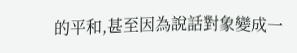的平和,甚至因為說話對象變成一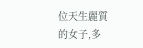位天生麗質的女子,多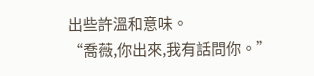出些許溫和意味。
“喬薇,你出來,我有話問你。”